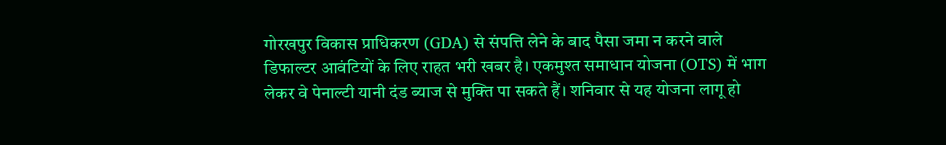गोरखपुर विकास प्राधिकरण (GDA) से संपत्ति लेने के बाद पैसा जमा न करने वाले डिफाल्टर आवंटियों के लिए राहत भरी खबर है। एकमुश्त समाधान योजना (OTS) में भाग लेकर वे पेनाल्टी यानी दंड ब्याज से मुक्ति पा सकते हैं। शनिवार से यह योजना लागू हो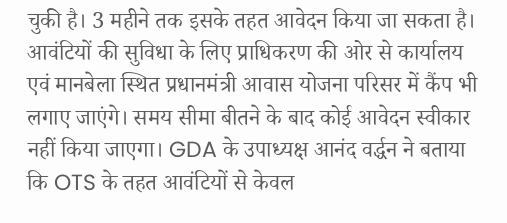चुकी है। 3 महीने तक इसके तहत आवेदन किया जा सकता है। आवंटियों की सुविधा के लिए प्राधिकरण की ओर से कार्यालय एवं मानबेला स्थित प्रधानमंत्री आवास योजना परिसर में कैंप भी लगाए जाएंगे। समय सीमा बीतने के बाद कोई आवेदन स्वीकार नहीं किया जाएगा। GDA के उपाध्यक्ष आनंद वर्द्धन ने बताया कि OTS के तहत आवंटियों से केवल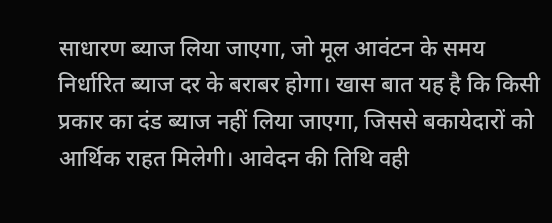साधारण ब्याज लिया जाएगा, जो मूल आवंटन के समय निर्धारित ब्याज दर के बराबर होगा। खास बात यह है कि किसी प्रकार का दंड ब्याज नहीं लिया जाएगा, जिससे बकायेदारों को आर्थिक राहत मिलेगी। आवेदन की तिथि वही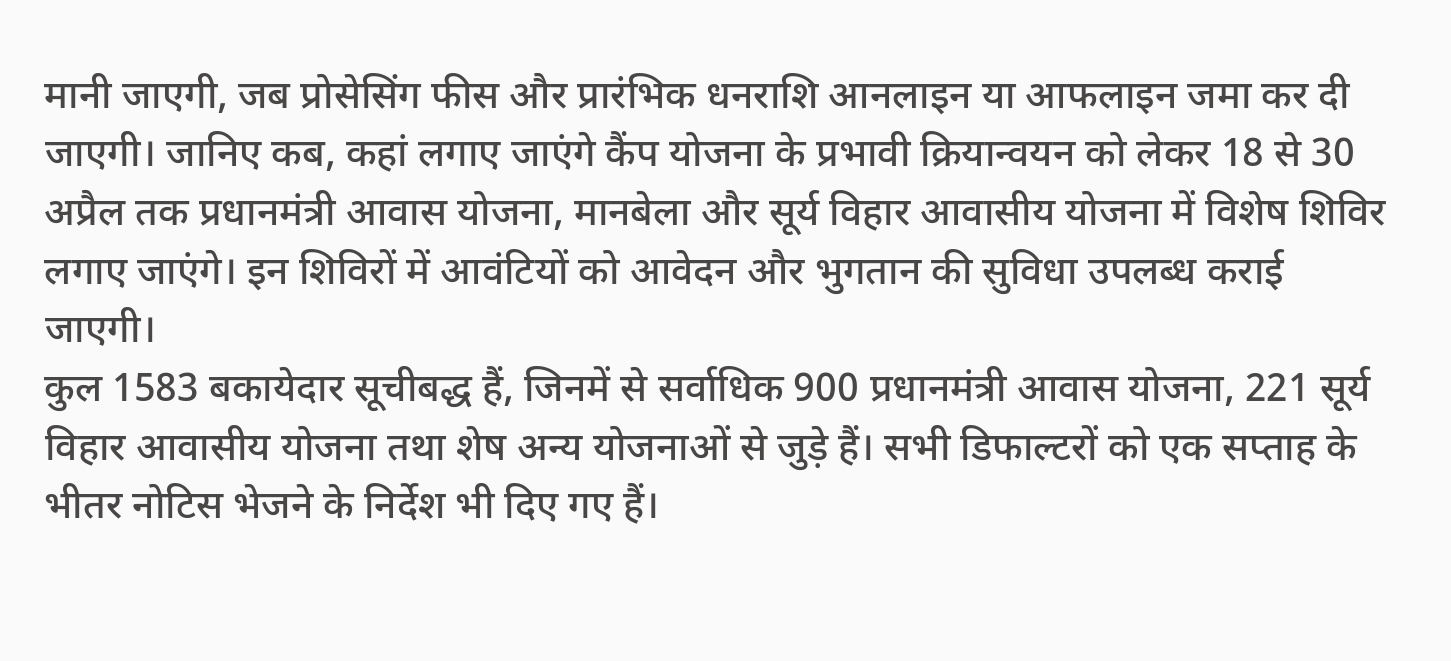मानी जाएगी, जब प्रोसेसिंग फीस और प्रारंभिक धनराशि आनलाइन या आफलाइन जमा कर दी जाएगी। जानिए कब, कहां लगाए जाएंगे कैंप योजना के प्रभावी क्रियान्वयन को लेकर 18 से 30 अप्रैल तक प्रधानमंत्री आवास योजना, मानबेला और सूर्य विहार आवासीय योजना में विशेष शिविर लगाए जाएंगे। इन शिविरों में आवंटियों को आवेदन और भुगतान की सुविधा उपलब्ध कराई जाएगी।
कुल 1583 बकायेदार सूचीबद्ध हैं, जिनमें से सर्वाधिक 900 प्रधानमंत्री आवास योजना, 221 सूर्य विहार आवासीय योजना तथा शेष अन्य योजनाओं से जुड़े हैं। सभी डिफाल्टरों को एक सप्ताह के भीतर नोटिस भेजने के निर्देश भी दिए गए हैं।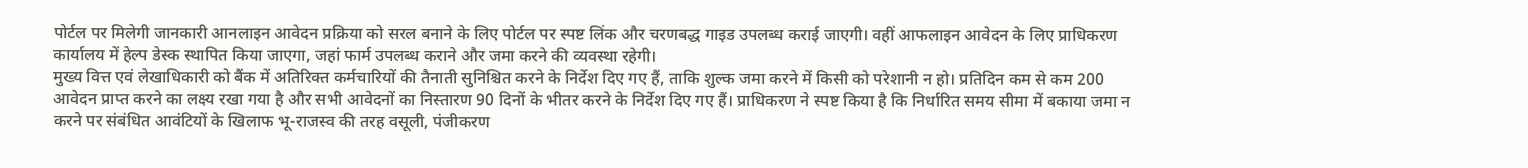पोर्टल पर मिलेगी जानकारी आनलाइन आवेदन प्रक्रिया को सरल बनाने के लिए पोर्टल पर स्पष्ट लिंक और चरणबद्ध गाइड उपलब्ध कराई जाएगी। वहीं आफलाइन आवेदन के लिए प्राधिकरण कार्यालय में हेल्प डेस्क स्थापित किया जाएगा, जहां फार्म उपलब्ध कराने और जमा करने की व्यवस्था रहेगी।
मुख्य वित्त एवं लेखाधिकारी को बैंक में अतिरिक्त कर्मचारियों की तैनाती सुनिश्चित करने के निर्देश दिए गए हैं, ताकि शुल्क जमा करने में किसी को परेशानी न हो। प्रतिदिन कम से कम 200 आवेदन प्राप्त करने का लक्ष्य रखा गया है और सभी आवेदनों का निस्तारण 90 दिनों के भीतर करने के निर्देश दिए गए हैं। प्राधिकरण ने स्पष्ट किया है कि निर्धारित समय सीमा में बकाया जमा न करने पर संबंधित आवंटियों के खिलाफ भू-राजस्व की तरह वसूली, पंजीकरण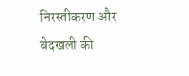निरस्तीकरण और बेदखली की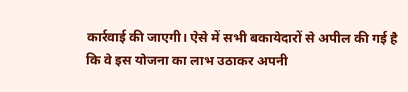कार्रवाई की जाएगी। ऐसे में सभी बकायेदारों से अपील की गई है कि वे इस योजना का लाभ उठाकर अपनी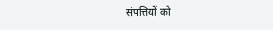संपत्तियों को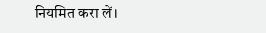नियमित करा लें।